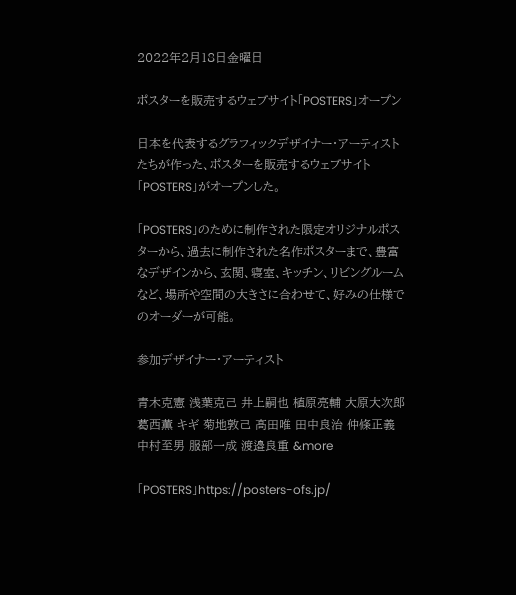2022年2月18日金曜日

ポスターを販売するウェブサイト「POSTERS」オープン

日本を代表するグラフィックデザイナー・アーティストたちが作った、ポスターを販売するウェブサイト「POSTERS」がオープンした。

「POSTERS」のために制作された限定オリジナルポスターから、過去に制作された名作ポスターまで、豊富なデザインから、玄関、寝室、キッチン、リビングルームなど、場所や空間の大きさに合わせて、好みの仕様でのオーダーが可能。

参加デザイナー・アーティスト

青木克憲 浅葉克己 井上嗣也 植原亮輔 大原大次郎 葛西薫 キギ 菊地敦己 髙田唯 田中良治 仲條正義 中村至男 服部一成 渡邉良重 &more

「POSTERS」https://posters-ofs.jp/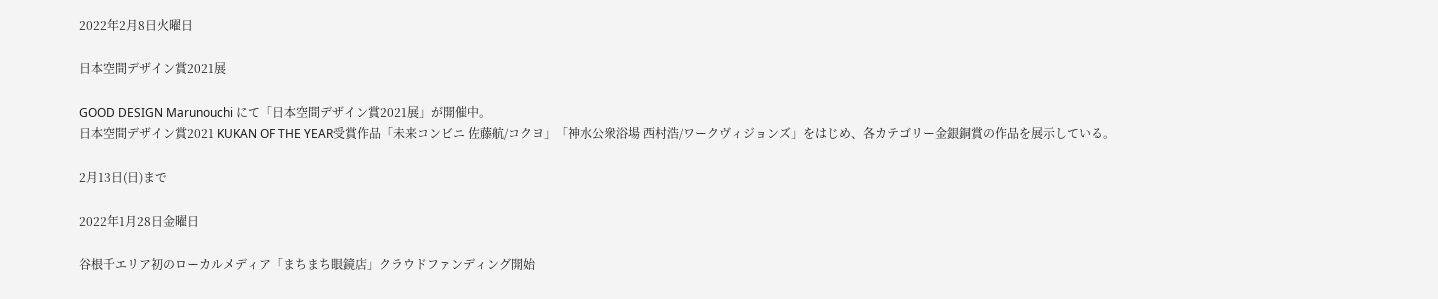2022年2月8日火曜日

日本空間デザイン賞2021展

GOOD DESIGN Marunouchi にて「日本空間デザイン賞2021展」が開催中。
日本空間デザイン賞2021 KUKAN OF THE YEAR受賞作品「未来コンビニ 佐藤航/コクヨ」「神水公衆浴場 西村浩/ワークヴィジョンズ」をはじめ、各カテゴリー金銀銅賞の作品を展示している。

2月13日(日)まで

2022年1月28日金曜日

谷根千エリア初のローカルメディア「まちまち眼鏡店」クラウドファンディング開始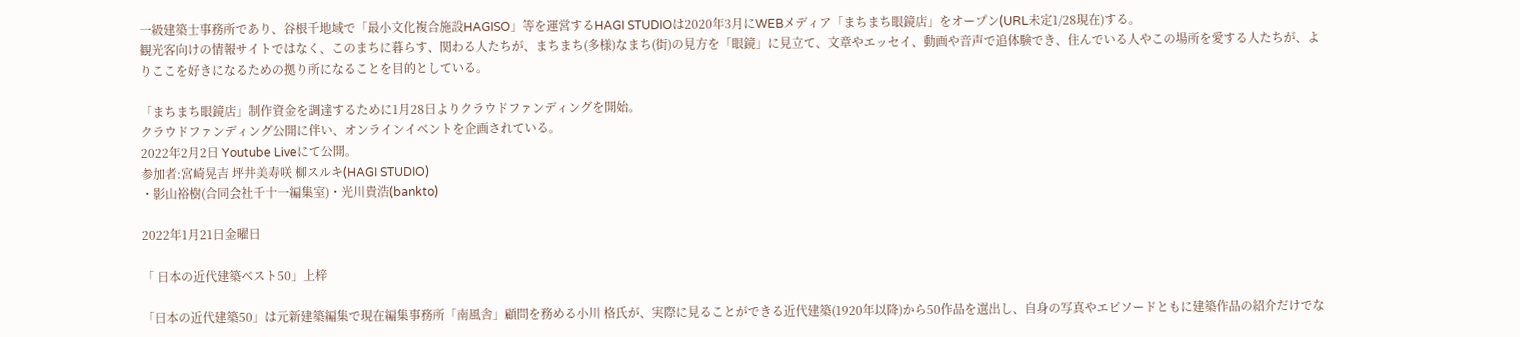一級建築士事務所であり、谷根千地域で「最小文化複合施設HAGISO」等を運営するHAGI STUDIOは2020年3月にWEBメディア「まちまち眼鏡店」をオープン(URL未定1/28現在)する。
観光客向けの情報サイトではなく、このまちに暮らす、関わる人たちが、まちまち(多様)なまち(街)の見方を「眼鏡」に見立て、文章やエッセイ、動画や音声で追体験でき、住んでいる人やこの場所を愛する人たちが、よりここを好きになるための拠り所になることを目的としている。

「まちまち眼鏡店」制作資金を調達するために1月28日よりクラウドファンディングを開始。
クラウドファンディング公開に伴い、オンラインイベントを企画されている。
2022年2月2日 Youtube Liveにて公開。
参加者:宮崎晃吉 坪井美寿咲 柳スルキ(HAGI STUDIO)
・影山裕樹(合同会社千十一編集室)・光川貴浩(bankto)

2022年1月21日金曜日

「 日本の近代建築ベスト50」上梓

「日本の近代建築50」は元新建築編集で現在編集事務所「南風舎」顧問を務める小川 格氏が、実際に見ることができる近代建築(1920年以降)から50作品を選出し、自身の写真やエピソードともに建築作品の紹介だけでな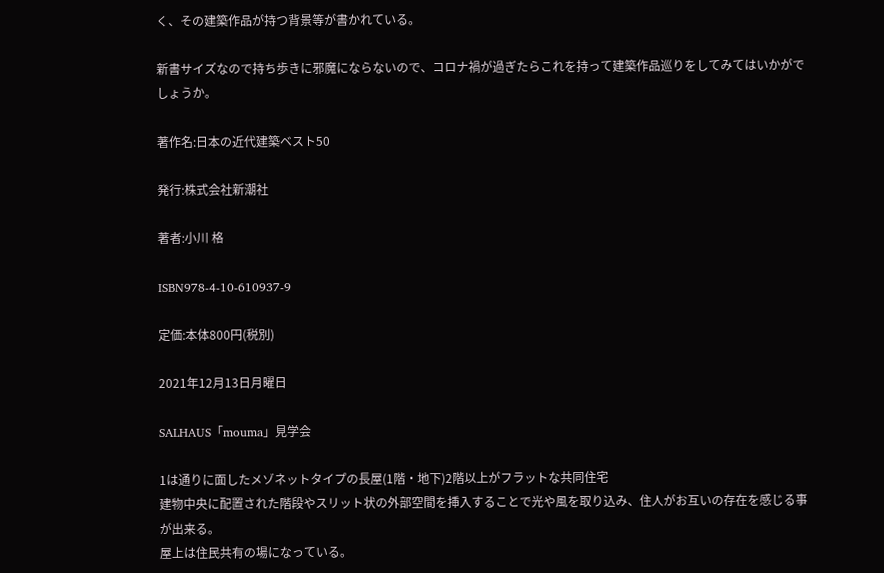く、その建築作品が持つ背景等が書かれている。

新書サイズなので持ち歩きに邪魔にならないので、コロナ禍が過ぎたらこれを持って建築作品巡りをしてみてはいかがでしょうか。

著作名:日本の近代建築ベスト50

発行:株式会社新潮社

著者:小川 格

ISBN978-4-10-610937-9

定価:本体800円(税別)

2021年12月13日月曜日

SALHAUS「mouma」見学会

1は通りに面したメゾネットタイプの長屋(1階・地下)2階以上がフラットな共同住宅
建物中央に配置された階段やスリット状の外部空間を挿入することで光や風を取り込み、住人がお互いの存在を感じる事が出来る。
屋上は住民共有の場になっている。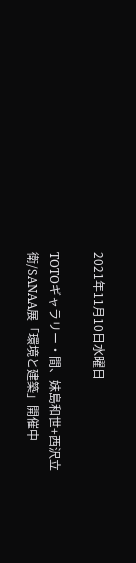2021年11月10日水曜日

TOTOギャラリー・間、妹島和世+西沢立衛/SANAA展「環境と建築」開催中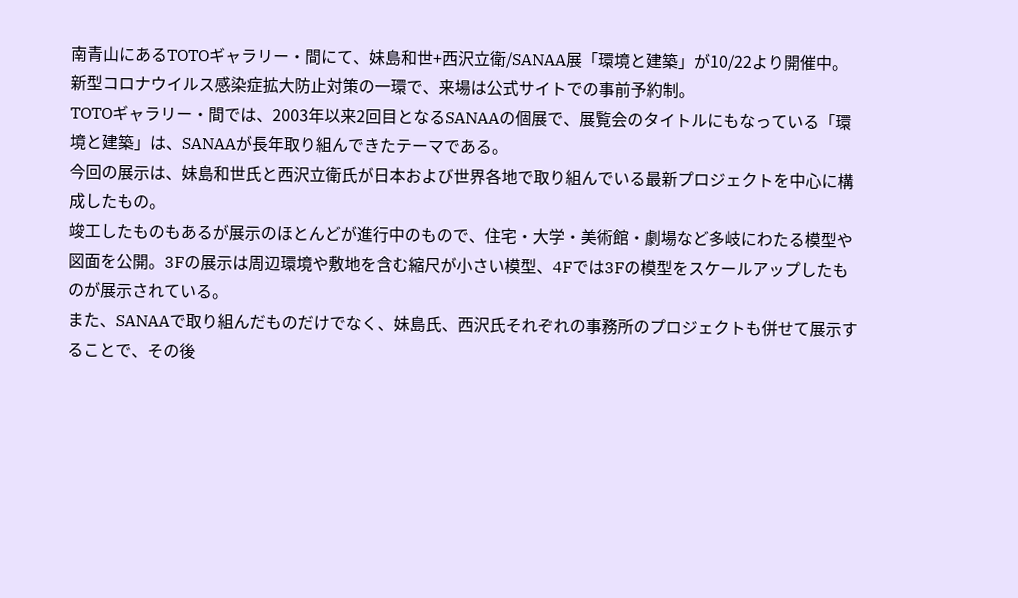南青山にあるTOTOギャラリー・間にて、妹島和世+西沢立衛/SANAA展「環境と建築」が10/22より開催中。 新型コロナウイルス感染症拡大防止対策の一環で、来場は公式サイトでの事前予約制。
TOTOギャラリー・間では、2003年以来2回目となるSANAAの個展で、展覧会のタイトルにもなっている「環境と建築」は、SANAAが長年取り組んできたテーマである。
今回の展示は、妹島和世氏と西沢立衛氏が日本および世界各地で取り組んでいる最新プロジェクトを中心に構成したもの。
竣工したものもあるが展示のほとんどが進行中のもので、住宅・大学・美術館・劇場など多岐にわたる模型や図面を公開。3Fの展示は周辺環境や敷地を含む縮尺が小さい模型、4Fでは3Fの模型をスケールアップしたものが展示されている。
また、SANAAで取り組んだものだけでなく、妹島氏、西沢氏それぞれの事務所のプロジェクトも併せて展示することで、その後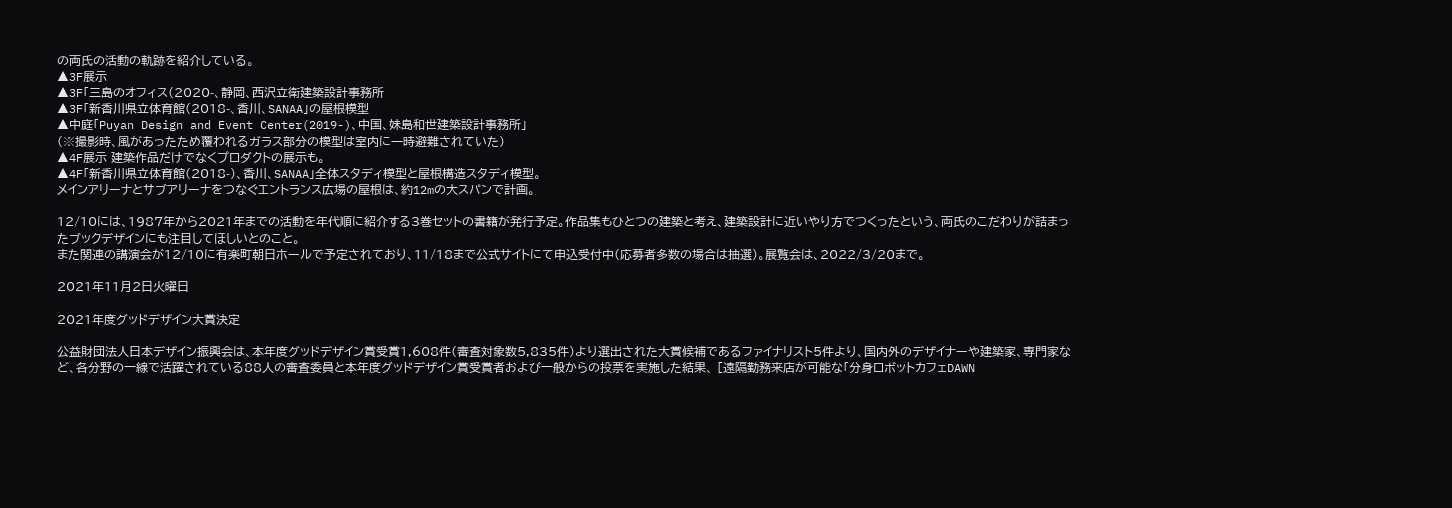の両氏の活動の軌跡を紹介している。
▲3F展示
▲3F「三島のオフィス(2020-、静岡、西沢立衛建築設計事務所
▲3F「新香川県立体育館(2018-、香川、SANAA」の屋根模型
▲中庭「Puyan Design and Event Center(2019-)、中国、妹島和世建築設計事務所」
(※撮影時、風があったため覆われるガラス部分の模型は室内に一時避難されていた)
▲4F展示 建築作品だけでなくプロダクトの展示も。
▲4F「新香川県立体育館(2018-)、香川、SANAA」全体スタディ模型と屋根構造スタディ模型。
メインアリーナとサブアリーナをつなぐエントランス広場の屋根は、約12mの大スパンで計画。

12/10には、1987年から2021年までの活動を年代順に紹介する3巻セットの書籍が発行予定。作品集もひとつの建築と考え、建築設計に近いやり方でつくったという、両氏のこだわりが詰まったブックデザインにも注目してほしいとのこと。
また関連の講演会が12/10に有楽町朝日ホールで予定されており、11/18まで公式サイトにて申込受付中(応募者多数の場合は抽選)。展覧会は、2022/3/20まで。

2021年11月2日火曜日

2021年度グッドデザイン大賞決定

公益財団法人日本デザイン振興会は、本年度グッドデザイン賞受賞1,608件(審査対象数5,835件)より選出された大賞候補であるファイナリスト5件より、国内外のデザイナーや建築家、専門家など、各分野の⼀線で活躍されている88人の審査委員と本年度グッドデザイン賞受賞者および⼀般からの投票を実施した結果、 [遠隔勤務来店が可能な「分身ロボットカフェDAWN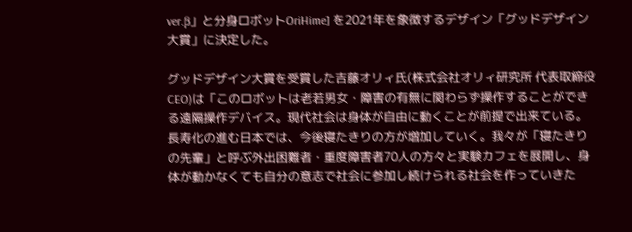ver.β」と分身ロボットOriHime] を2021年を象徴するデザイン「グッドデザイン大賞」に決定した。

グッドデザイン大賞を受賞した吉藤オリィ氏(株式会社オリィ研究所 代表取締役 CEO)は「このロボットは老若男女・障害の有無に関わらず操作することができる遠隔操作デバイス。現代社会は身体が自由に動くことが前提で出来ている。長寿化の進む日本では、今後寝たきりの方が増加していく。我々が「寝たきりの先輩」と呼ぶ外出困難者・重度障害者70人の方々と実験カフェを展開し、身体が動かなくても自分の意志で社会に参加し続けられる社会を作っていきた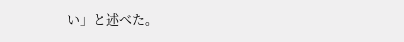い」と述べた。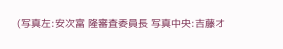(写真左:安次富 隆審査委員長 写真中央:吉藤オ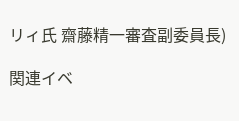リィ氏 齋藤精一審査副委員長)

関連イベ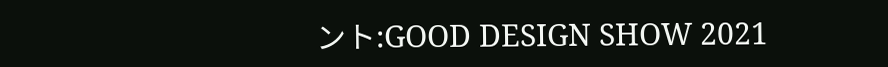ント:GOOD DESIGN SHOW 2021